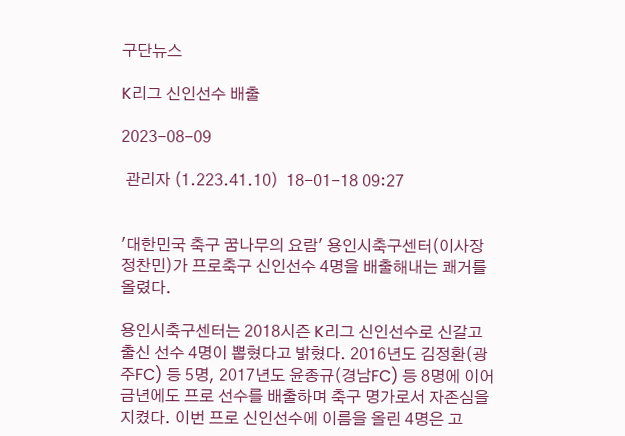구단뉴스

K리그 신인선수 배출

2023-08-09

 관리자 (1.223.41.10)  18-01-18 09:27


'대한민국 축구 꿈나무의 요람' 용인시축구센터(이사장 정찬민)가 프로축구 신인선수 4명을 배출해내는 쾌거를 올렸다.

용인시축구센터는 2018시즌 K리그 신인선수로 신갈고 출신 선수 4명이 뽑혔다고 밝혔다. 2016년도 김정환(광주FC) 등 5명, 2017년도 윤종규(경남FC) 등 8명에 이어 금년에도 프로 선수를 배출하며 축구 명가로서 자존심을 지켰다. 이번 프로 신인선수에 이름을 올린 4명은 고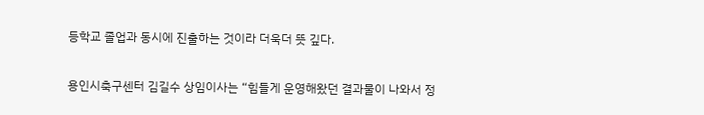등학교 졸업과 동시에 진출하는 것이라 더욱더 뜻 깊다.

용인시축구센터 김길수 상임이사는 “힘들게 운영해왔던 결과물이 나와서 정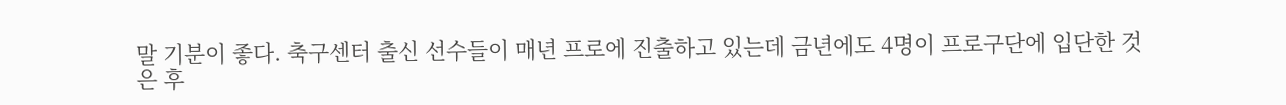말 기분이 좋다. 축구센터 출신 선수들이 매년 프로에 진출하고 있는데 금년에도 4명이 프로구단에 입단한 것은 후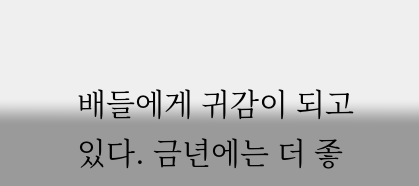배들에게 귀감이 되고 있다. 금년에는 더 좋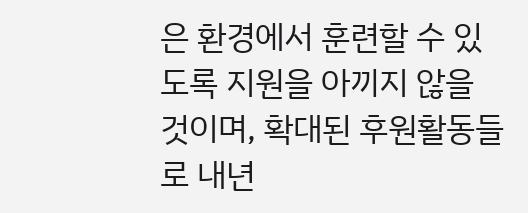은 환경에서 훈련할 수 있도록 지원을 아끼지 않을 것이며, 확대된 후원활동들로 내년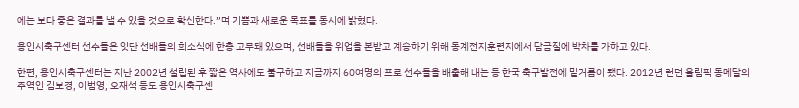에는 보다 좋은 결과를 낼 수 있을 것으로 확신한다.”며 기쁨과 새로운 목표를 동시에 밝혔다.

용인시축구센터 선수들은 잇단 선배들의 희소식에 한층 고무돼 있으며, 선배들을 위업을 본받고 계승하기 위해 동계전지훈련지에서 담금질에 박차를 가하고 있다.

한편, 용인시축구센터는 지난 2002년 설립된 후 짧은 역사에도 불구하고 지금까지 60여명의 프로 선수들을 배출해 내는 등 한국 축구발전에 밑거름이 됐다. 2012년 런던 올림픽 동메달의 주역인 김보경, 이범영, 오재석 등도 용인시축구센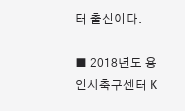터 출신이다.

■ 2018년도 용인시축구센터 K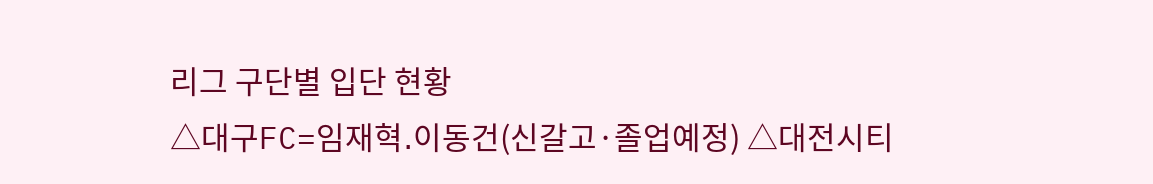리그 구단별 입단 현황
△대구FC=임재혁․이동건(신갈고·졸업예정) △대전시티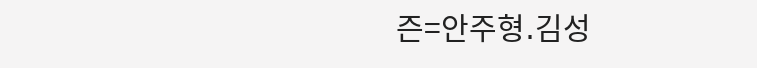즌=안주형․김성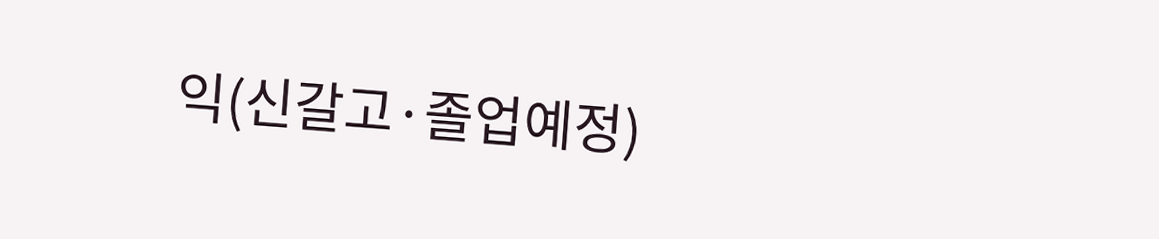익(신갈고·졸업예정)